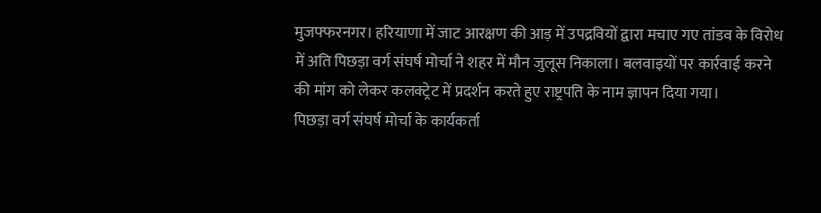मुजफ्फरनगर। हरियाणा में जाट आरक्षण की आड़ में उपद्रवियों द्वारा मचाए गए तांडव के विरोध में अति पिछड़ा वर्ग संघर्ष मोर्चा ने शहर में मौन जुलूस निकाला। बलवाइयों पर कार्रवाई करने की मांग को लेकर कलक्ट्रेट में प्रदर्शन करते हुए राष्ट्रपति के नाम ज्ञापन दिया गया।
पिछड़ा वर्ग संघर्ष मोर्चा के कार्यकर्ता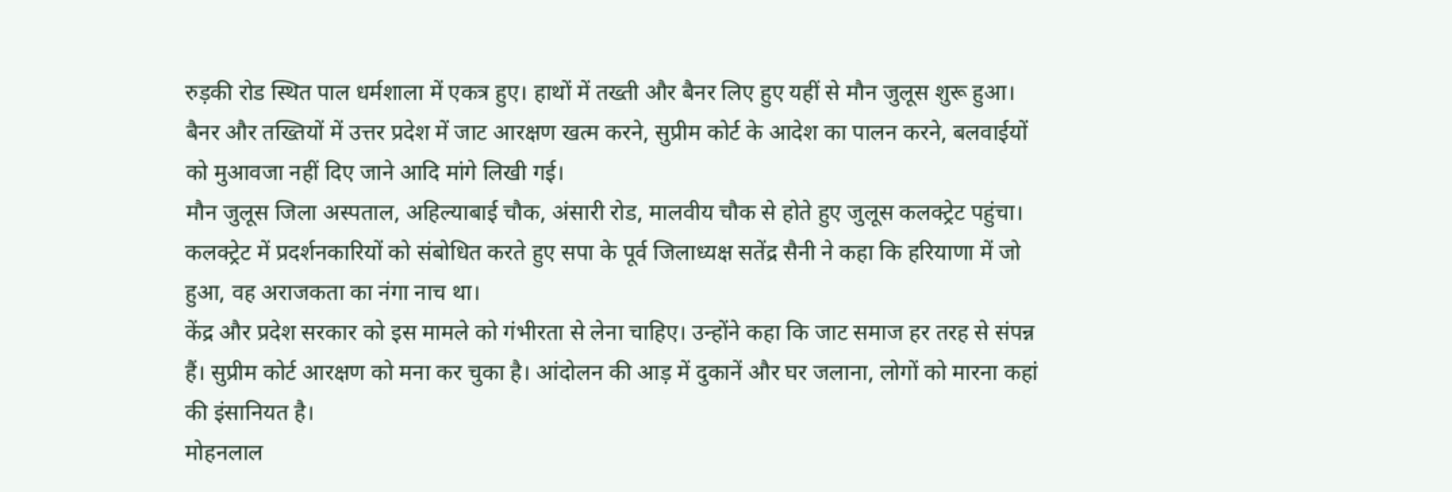रुड़की रोड स्थित पाल धर्मशाला में एकत्र हुए। हाथों में तख्ती और बैनर लिए हुए यहीं से मौन जुलूस शुरू हुआ। बैनर और तख्तियों में उत्तर प्रदेश में जाट आरक्षण खत्म करने, सुप्रीम कोर्ट के आदेश का पालन करने, बलवाईयों को मुआवजा नहीं दिए जाने आदि मांगे लिखी गई।
मौन जुलूस जिला अस्पताल, अहिल्याबाई चौक, अंसारी रोड, मालवीय चौक से होते हुए जुलूस कलक्ट्रेट पहुंचा। कलक्ट्रेट में प्रदर्शनकारियों को संबोधित करते हुए सपा के पूर्व जिलाध्यक्ष सतेंद्र सैनी ने कहा कि हरियाणा में जो हुआ, वह अराजकता का नंगा नाच था।
केंद्र और प्रदेश सरकार को इस मामले को गंभीरता से लेना चाहिए। उन्होंने कहा कि जाट समाज हर तरह से संपन्न हैं। सुप्रीम कोर्ट आरक्षण को मना कर चुका है। आंदोलन की आड़ में दुकानें और घर जलाना, लोगों को मारना कहां की इंसानियत है।
मोहनलाल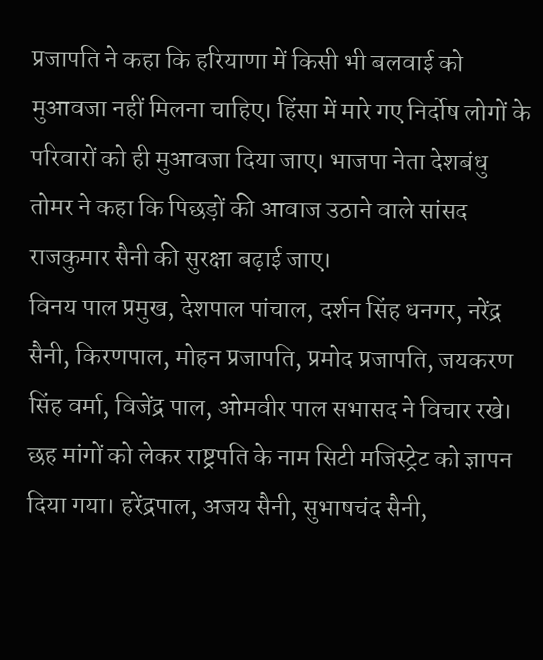प्रजापति ने कहा कि हरियाणा में किसी भी बलवाई को मुआवजा नहीं मिलना चाहिए। हिंसा में मारे गए निर्दोष लोगों के परिवारों को ही मुआवजा दिया जाए। भाजपा नेता देशबंधु तोमर ने कहा कि पिछड़ों की आवाज उठाने वाले सांसद राजकुमार सैनी की सुरक्षा बढ़ाई जाए।
विनय पाल प्रमुख, देशपाल पांचाल, दर्शन सिंह धनगर, नरेंद्र सैनी, किरणपाल, मोहन प्रजापति, प्रमोद प्रजापति, जयकरण सिंह वर्मा, विजेंद्र पाल, ओमवीर पाल सभासद ने विचार रखे।
छह मांगों को लेकर राष्ट्रपति के नाम सिटी मजिस्ट्रेट को ज्ञापन दिया गया। हरेंद्रपाल, अजय सैनी, सुभाषचंद सैनी,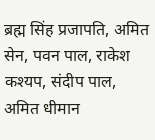ब्रह्म सिंह प्रजापति, अमित सेन, पवन पाल, राकेश कश्यप, संदीप पाल, अमित धीमान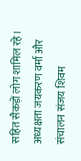सहित सैकड़ों लोग शामिल रहे। अध्यक्षता जयकरण वर्मा और संचालन संजय शिवम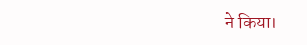ने किया।